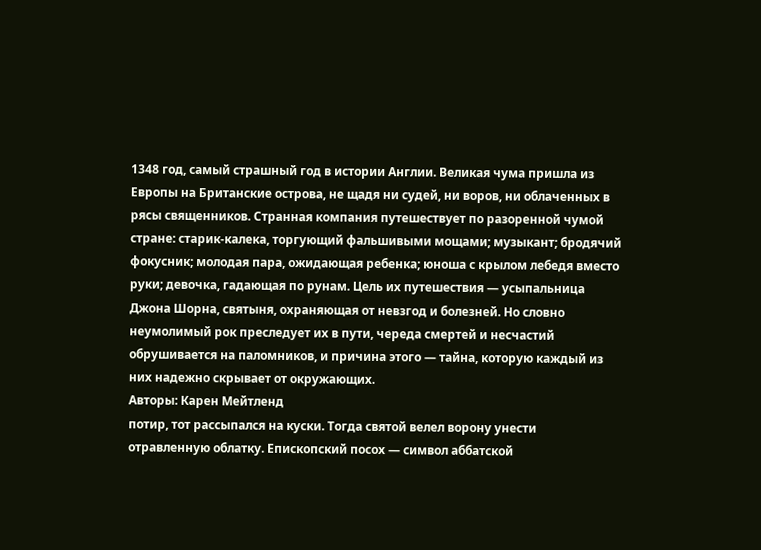1348 год, самый страшный год в истории Англии. Великая чума пришла из Европы на Британские острова, не щадя ни судей, ни воров, ни облаченных в рясы священников. Странная компания путешествует по разоренной чумой стране: старик-калека, торгующий фальшивыми мощами; музыкант; бродячий фокусник; молодая пара, ожидающая ребенка; юноша с крылом лебедя вместо руки; девочка, гадающая по рунам. Цель их путешествия — усыпальница Джона Шорна, святыня, охраняющая от невзгод и болезней. Но словно неумолимый рок преследует их в пути, череда смертей и несчастий обрушивается на паломников, и причина этого — тайна, которую каждый из них надежно скрывает от окружающих.
Авторы: Карен Мейтленд
потир, тот рассыпался на куски. Тогда святой велел ворону унести отравленную облатку. Епископский посох — символ аббатской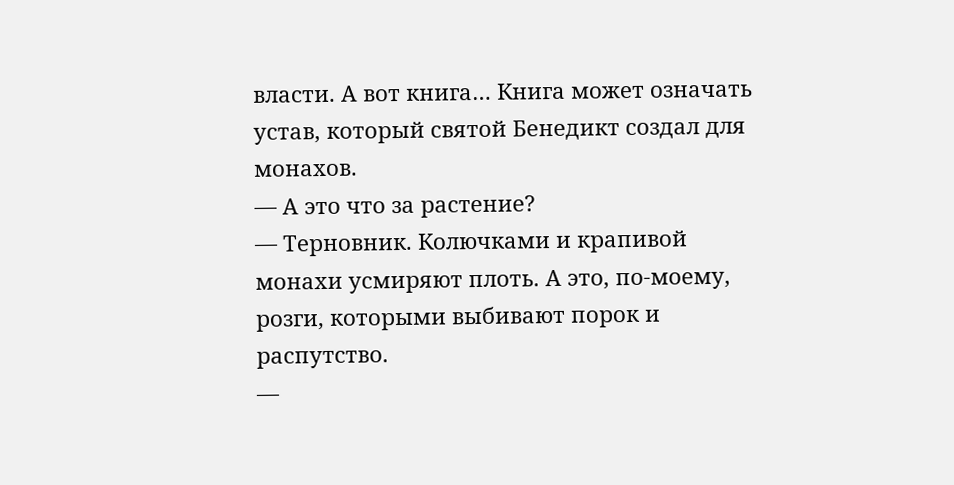власти. А вот книга… Книга может означать устав, который святой Бенедикт создал для монахов.
— А это что за растение?
— Терновник. Колючками и крапивой монахи усмиряют плоть. А это, по-моему, розги, которыми выбивают порок и распутство.
—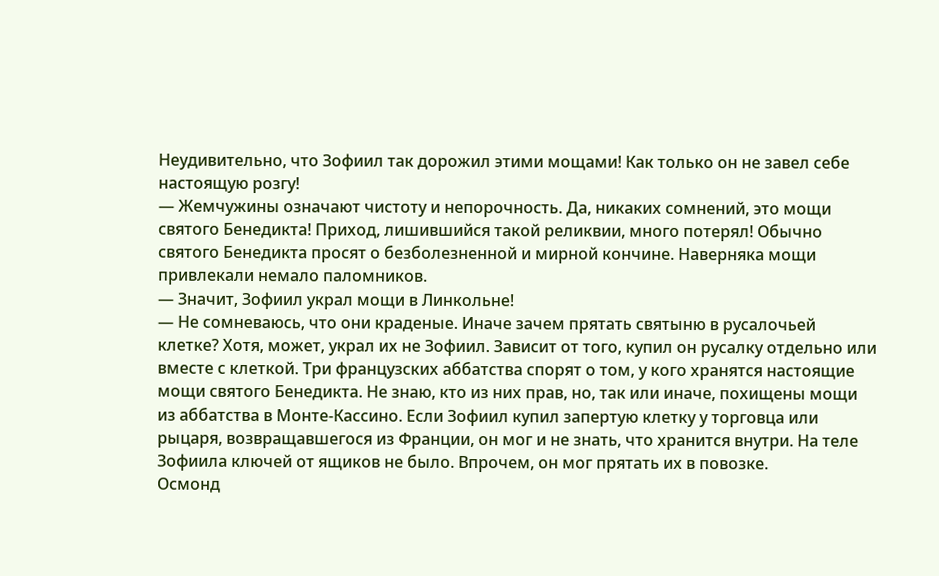Неудивительно, что Зофиил так дорожил этими мощами! Как только он не завел себе настоящую розгу!
— Жемчужины означают чистоту и непорочность. Да, никаких сомнений, это мощи святого Бенедикта! Приход, лишившийся такой реликвии, много потерял! Обычно святого Бенедикта просят о безболезненной и мирной кончине. Наверняка мощи привлекали немало паломников.
— Значит, Зофиил украл мощи в Линкольне!
— Не сомневаюсь, что они краденые. Иначе зачем прятать святыню в русалочьей клетке? Хотя, может, украл их не Зофиил. Зависит от того, купил он русалку отдельно или вместе с клеткой. Три французских аббатства спорят о том, у кого хранятся настоящие мощи святого Бенедикта. Не знаю, кто из них прав, но, так или иначе, похищены мощи из аббатства в Монте-Кассино. Если Зофиил купил запертую клетку у торговца или рыцаря, возвращавшегося из Франции, он мог и не знать, что хранится внутри. На теле Зофиила ключей от ящиков не было. Впрочем, он мог прятать их в повозке.
Осмонд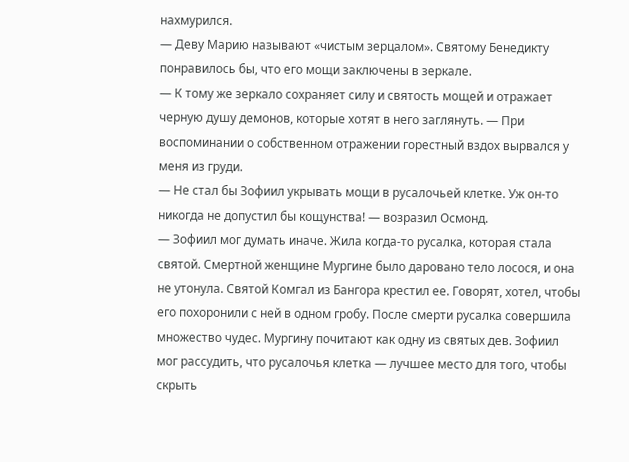нахмурился.
— Деву Марию называют «чистым зерцалом». Святому Бенедикту понравилось бы, что его мощи заключены в зеркале.
— К тому же зеркало сохраняет силу и святость мощей и отражает черную душу демонов, которые хотят в него заглянуть. — При воспоминании о собственном отражении горестный вздох вырвался у меня из груди.
— Не стал бы Зофиил укрывать мощи в русалочьей клетке. Уж он-то никогда не допустил бы кощунства! — возразил Осмонд.
— Зофиил мог думать иначе. Жила когда-то русалка, которая стала святой. Смертной женщине Мургине было даровано тело лосося, и она не утонула. Святой Комгал из Бангора крестил ее. Говорят, хотел, чтобы его похоронили с ней в одном гробу. После смерти русалка совершила множество чудес. Мургину почитают как одну из святых дев. Зофиил мог рассудить, что русалочья клетка — лучшее место для того, чтобы скрыть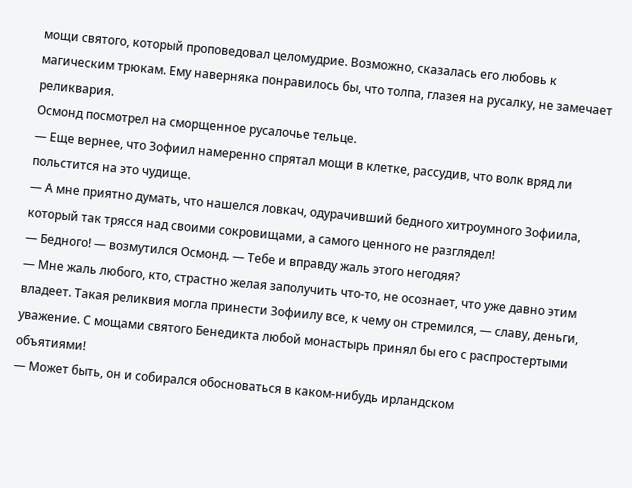мощи святого, который проповедовал целомудрие. Возможно, сказалась его любовь к магическим трюкам. Ему наверняка понравилось бы, что толпа, глазея на русалку, не замечает реликвария.
Осмонд посмотрел на сморщенное русалочье тельце.
— Еще вернее, что Зофиил намеренно спрятал мощи в клетке, рассудив, что волк вряд ли польстится на это чудище.
— А мне приятно думать, что нашелся ловкач, одурачивший бедного хитроумного Зофиила, который так трясся над своими сокровищами, а самого ценного не разглядел!
— Бедного! — возмутился Осмонд. — Тебе и вправду жаль этого негодяя?
— Мне жаль любого, кто, страстно желая заполучить что-то, не осознает, что уже давно этим владеет. Такая реликвия могла принести Зофиилу все, к чему он стремился, — славу, деньги, уважение. С мощами святого Бенедикта любой монастырь принял бы его с распростертыми объятиями!
— Может быть, он и собирался обосноваться в каком-нибудь ирландском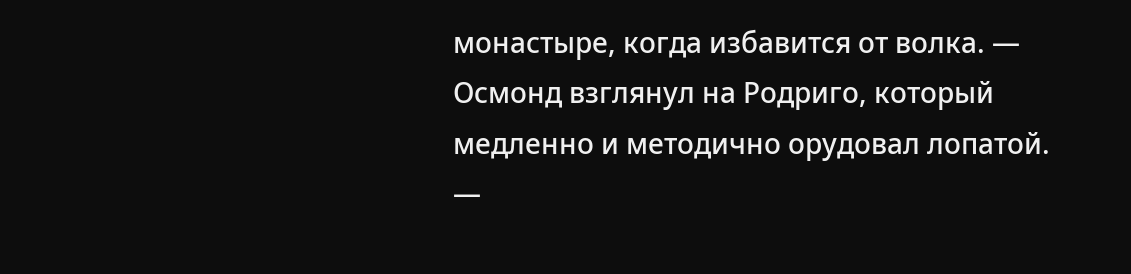монастыре, когда избавится от волка. — Осмонд взглянул на Родриго, который медленно и методично орудовал лопатой. —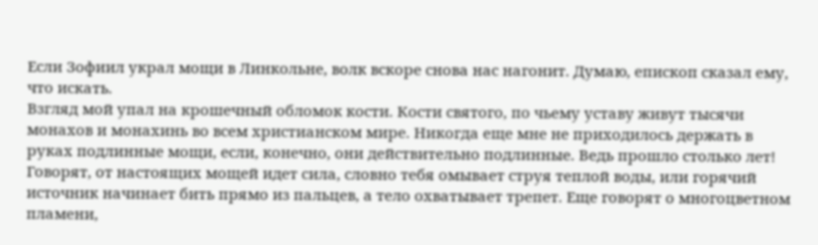Если Зофиил украл мощи в Линкольне, волк вскоре снова нас нагонит. Думаю, епископ сказал ему, что искать.
Взгляд мой упал на крошечный обломок кости. Кости святого, по чьему уставу живут тысячи монахов и монахинь во всем христианском мире. Никогда еще мне не приходилось держать в руках подлинные мощи, если, конечно, они действительно подлинные. Ведь прошло столько лет!
Говорят, от настоящих мощей идет сила, словно тебя омывает струя теплой воды, или горячий источник начинает бить прямо из пальцев, а тело охватывает трепет. Еще говорят о многоцветном пламени,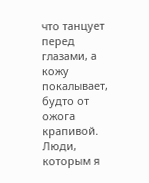что танцует перед глазами, а кожу покалывает, будто от ожога крапивой. Люди, которым я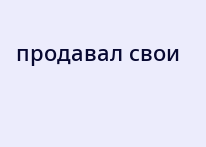продавал свои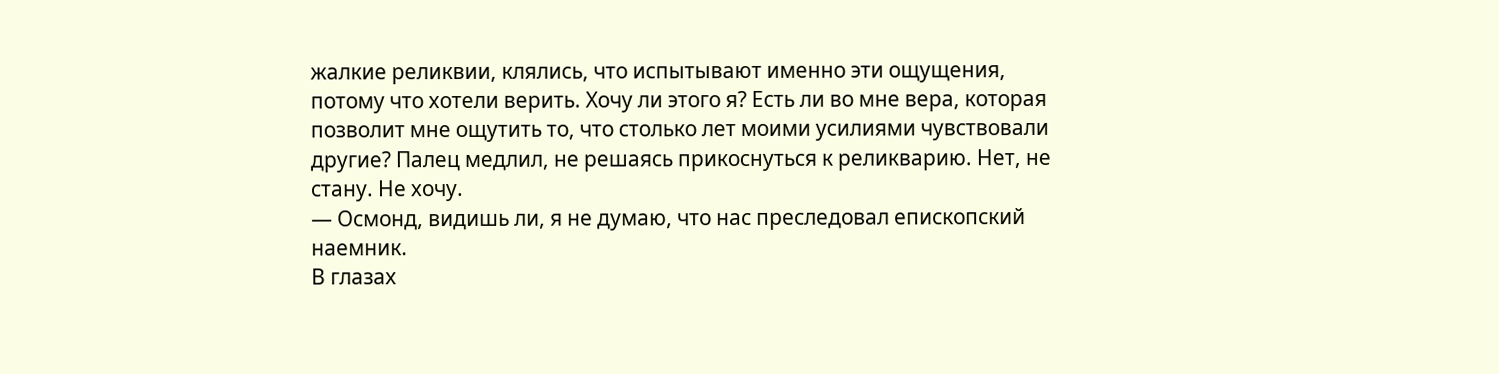жалкие реликвии, клялись, что испытывают именно эти ощущения, потому что хотели верить. Хочу ли этого я? Есть ли во мне вера, которая позволит мне ощутить то, что столько лет моими усилиями чувствовали другие? Палец медлил, не решаясь прикоснуться к реликварию. Нет, не стану. Не хочу.
— Осмонд, видишь ли, я не думаю, что нас преследовал епископский наемник.
В глазах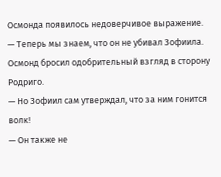Осмонда появилось недоверчивое выражение.
— Теперь мы знаем, что он не убивал Зофиила.
Осмонд бросил одобрительный взгляд в сторону Родриго.
— Но Зофиил сам утверждал, что за ним гонится волк!
— Он также не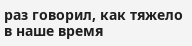раз говорил, как тяжело в наше время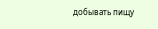добывать пищу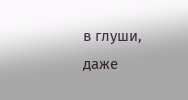в глуши, даже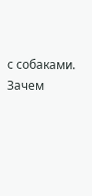с собаками. Зачем